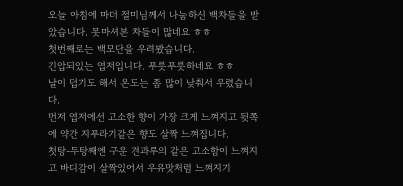오늘 아침에 마더 절미님께서 나눔하신 백차들을 받았습니다. 못마셔본 차들이 많네요 ㅎㅎ
첫번째로는 백모단을 우려봤습니다.
긴압되있는 엽저입니다. 푸릇푸릇하네요 ㅎㅎ
날이 덥기도 해서 온도는 좀 많이 낮춰서 우렸습니다.
먼저 엽저에선 고소한 향이 가장 크게 느껴지고 뒷쪽에 약간 지푸라기같은 향도 살짝 느껴집니다.
첫탕-두탕째엔 구운 견과루의 같은 고소함이 느껴지고 바디감이 살짝있어서 우유맛처럼 느껴지기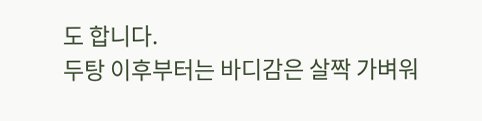도 합니다.
두탕 이후부터는 바디감은 살짝 가벼워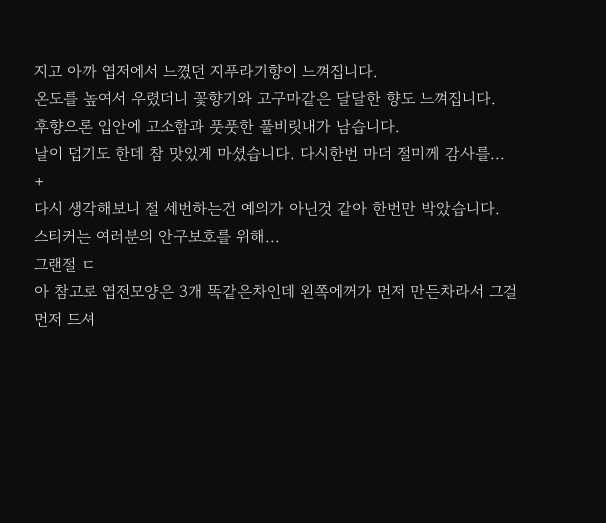지고 아까 엽저에서 느꼈던 지푸라기향이 느껴집니다.
온도를 높여서 우렸더니 꽃향기와 고구마같은 달달한 향도 느껴집니다.
후향으론 입안에 고소함과 풋풋한 풀비릿내가 남습니다.
날이 덥기도 한데 참 맛있게 마셨습니다. 다시한번 마더 절미께 감사를...
+
다시 생각해보니 절 세번하는건 예의가 아닌것 같아 한번만 박았습니다.
스티커는 여러분의 안구보호를 위해...
그랜절 ㄷ
아 참고로 엽전모양은 3개 똑같은차인데 왼쪽에꺼가 먼저 만든차라서 그걸 먼저 드셔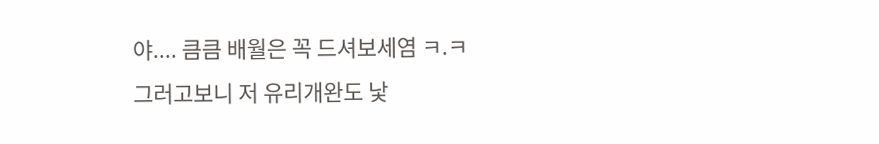야.... 큼큼 배월은 꼭 드셔보세염 ㅋ.ㅋ
그러고보니 저 유리개완도 낯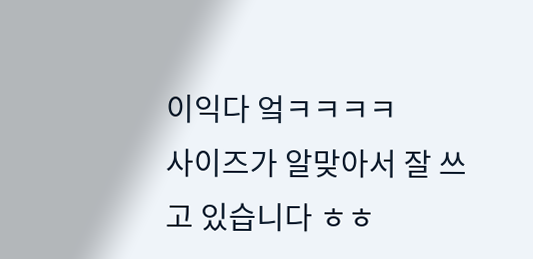이익다 엌ㅋㅋㅋㅋ
사이즈가 알맞아서 잘 쓰고 있습니다 ㅎㅎ